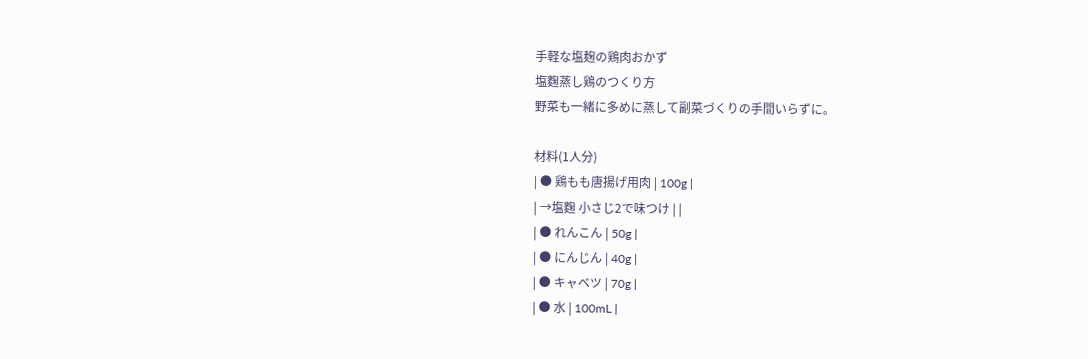手軽な塩麹の鶏肉おかず
塩麴蒸し鶏のつくり方
野菜も一緒に多めに蒸して副菜づくりの手間いらずに。

材料(1人分)
| ● 鶏もも唐揚げ用肉 | 100g |
| →塩麴 小さじ2で味つけ | |
| ● れんこん | 50g |
| ● にんじん | 40g |
| ● キャベツ | 70g |
| ● 水 | 100mL |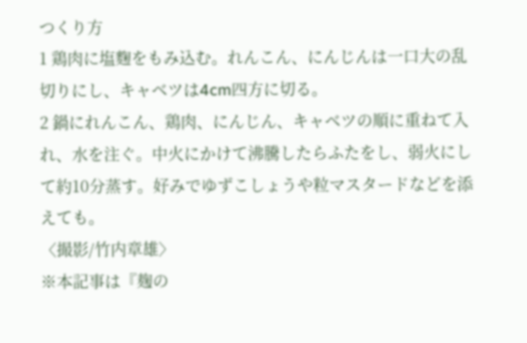つくり方
1 鶏肉に塩麴をもみ込む。れんこん、にんじんは一口大の乱切りにし、キャベツは4cm四方に切る。
2 鍋にれんこん、鶏肉、にんじん、キャベツの順に重ねて入れ、水を注ぐ。中火にかけて沸騰したらふたをし、弱火にして約10分蒸す。好みでゆずこしょうや粒マスタードなどを添えても。
〈撮影/竹内章雄〉
※本記事は『麹の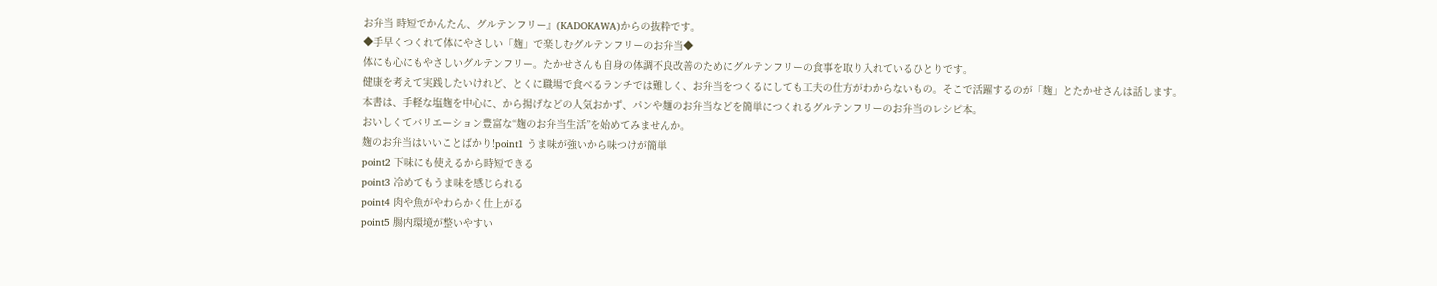お弁当 時短でかんたん、グルテンフリー』(KADOKAWA)からの抜粋です。
◆手早くつくれて体にやさしい「麹」で楽しむグルテンフリーのお弁当◆
体にも心にもやさしいグルテンフリー。たかせさんも自身の体調不良改善のためにグルテンフリーの食事を取り入れているひとりです。
健康を考えて実践したいけれど、とくに職場で食べるランチでは難しく、お弁当をつくるにしても工夫の仕方がわからないもの。そこで活躍するのが「麹」とたかせさんは話します。
本書は、手軽な塩麹を中心に、から揚げなどの人気おかず、パンや麺のお弁当などを簡単につくれるグルテンフリーのお弁当のレシピ本。
おいしくてバリエーション豊富な“麹のお弁当生活”を始めてみませんか。
麹のお弁当はいいことばかり!point1 うま味が強いから味つけが簡単
point2 下味にも使えるから時短できる
point3 冷めてもうま味を感じられる
point4 肉や魚がやわらかく仕上がる
point5 腸内環境が整いやすい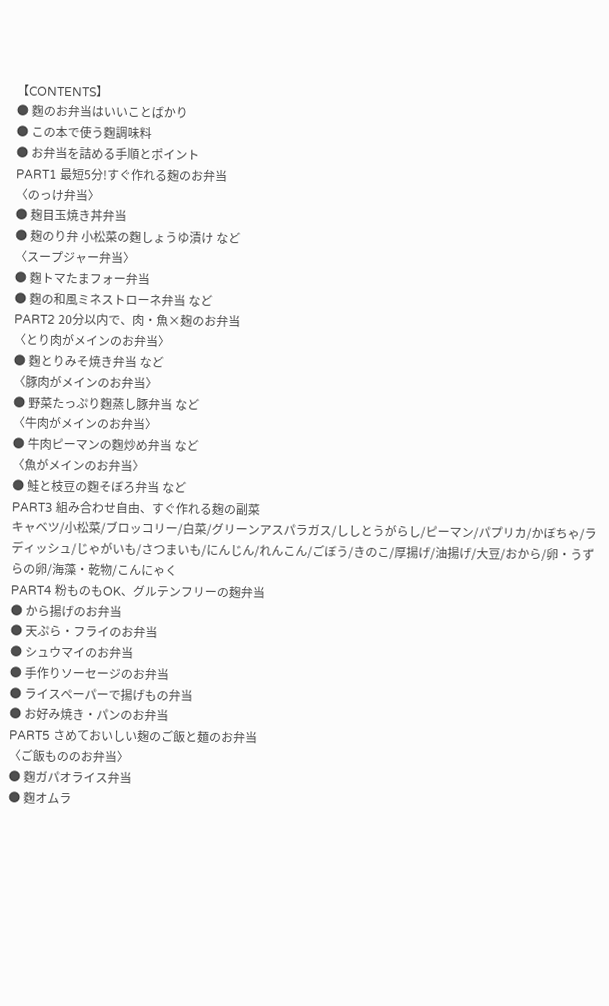【CONTENTS】
● 麴のお弁当はいいことばかり
● この本で使う麴調味料
● お弁当を詰める手順とポイント
PART1 最短5分!すぐ作れる麹のお弁当
〈のっけ弁当〉
● 麹目玉焼き丼弁当
● 麹のり弁 小松菜の麴しょうゆ漬け など
〈スープジャー弁当〉
● 麴トマたまフォー弁当
● 麴の和風ミネストローネ弁当 など
PART2 20分以内で、肉・魚×麹のお弁当
〈とり肉がメインのお弁当〉
● 麴とりみそ焼き弁当 など
〈豚肉がメインのお弁当〉
● 野菜たっぷり麴蒸し豚弁当 など
〈牛肉がメインのお弁当〉
● 牛肉ピーマンの麴炒め弁当 など
〈魚がメインのお弁当〉
● 鮭と枝豆の麴そぼろ弁当 など
PART3 組み合わせ自由、すぐ作れる麹の副菜
キャベツ/小松菜/ブロッコリー/白菜/グリーンアスパラガス/ししとうがらし/ピーマン/パプリカ/かぼちゃ/ラディッシュ/じゃがいも/さつまいも/にんじん/れんこん/ごぼう/きのこ/厚揚げ/油揚げ/大豆/おから/卵・うずらの卵/海藻・乾物/こんにゃく
PART4 粉ものもOK、グルテンフリーの麹弁当
● から揚げのお弁当
● 天ぷら・フライのお弁当
● シュウマイのお弁当
● 手作りソーセージのお弁当
● ライスペーパーで揚げもの弁当
● お好み焼き・パンのお弁当
PART5 さめておいしい麹のご飯と麺のお弁当
〈ご飯もののお弁当〉
● 麴ガパオライス弁当
● 麴オムラ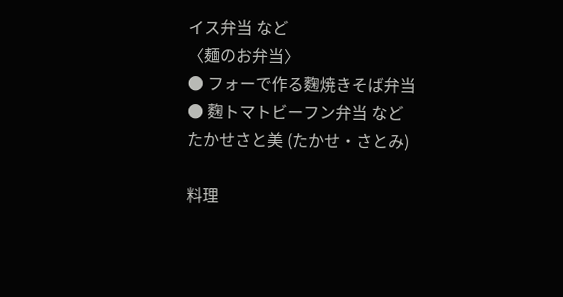イス弁当 など
〈麺のお弁当〉
● フォーで作る麴焼きそば弁当
● 麴トマトビーフン弁当 など
たかせさと美 (たかせ・さとみ)

料理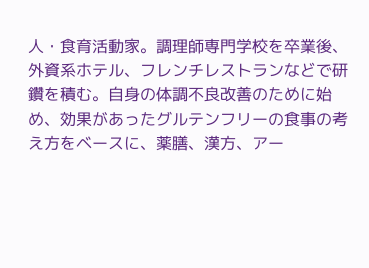人・食育活動家。調理師専門学校を卒業後、外資系ホテル、フレンチレストランなどで研鑽を積む。自身の体調不良改善のために始め、効果があったグルテンフリーの食事の考え方をベースに、薬膳、漢方、アー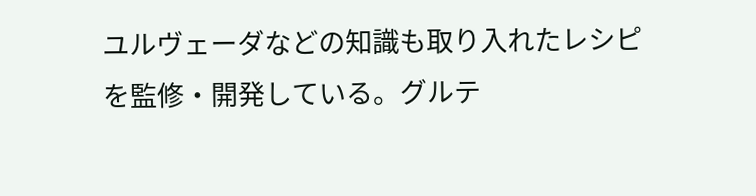ユルヴェーダなどの知識も取り入れたレシピを監修・開発している。グルテ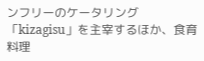ンフリーのケータリング「kizagisu」を主宰するほか、食育料理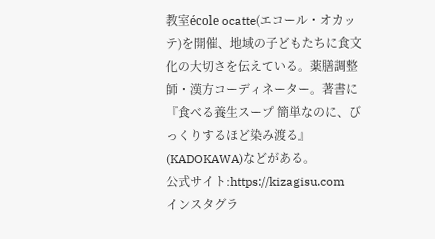教室école ocatte(エコール・オカッテ)を開催、地域の子どもたちに食文化の大切さを伝えている。薬膳調整師・漢方コーディネーター。著書に『食べる養生スープ 簡単なのに、びっくりするほど染み渡る』(KADOKAWA)などがある。
公式サイト:https://kizagisu.com
インスタグラ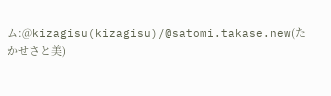ム:@kizagisu(kizagisu)/@satomi.takase.new(たかせさと美)